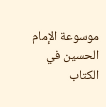موسوعة الإمام الحسين في الكتاب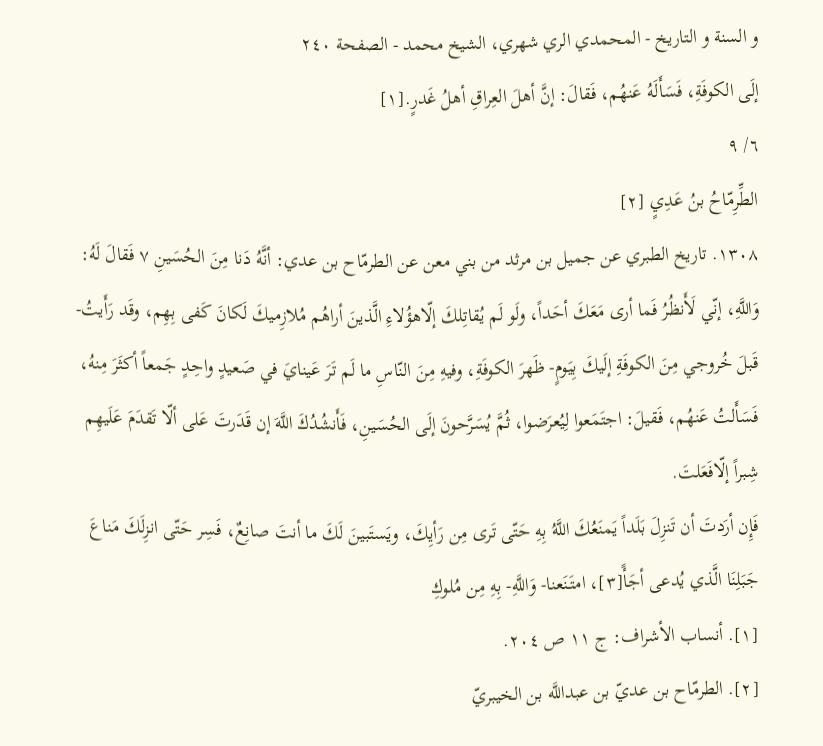و السنة و التاريخ - المحمدي الري شهري، الشيخ محمد - الصفحة ٢٤٠
إلَى الكوفَةِ، فَسَأَلَهُ عَنهُم، فَقالَ: إنَّ أهلَ العِراقِ أهلُ غَدرٍ.[١]
٦/ ٩
الطِّرِمّاحُ بنُ عَدِيٍ [٢]
١٣٠٨. تاريخ الطبري عن جميل بن مرثد من بني معن عن الطرمّاح بن عدي: أنَّهُ دَنا مِنَ الحُسَينِ ٧ فَقالَ لَهُ: وَاللَّهِ، إنّي لَأَنظُرُ فَما أرى مَعَكَ أحَداً، ولَو لَم يُقاتِلكَ إلّاهؤُلاءِ الَّذينَ أراهُم مُلازِميكَ لَكانَ كَفى بِهِم، وقَد رَأَيتُ- قَبلَ خُروجي مِنَ الكوفَةِ إلَيكَ بِيَومٍ- ظَهرَ الكوفَةِ، وفيهِ مِنَ النّاسِ ما لَم تَرَ عَينايَ في صَعيدٍ واحِدٍ جَمعاً أكثَرَ مِنهُ، فَسَأَلتُ عَنهُم، فَقيلَ: اجتَمَعوا لِيُعرَضوا، ثُمَّ يُسَرَّحونَ إلَى الحُسَينِ، فَأَنشُدُكَ اللَّهَ إن قَدَرتَ عَلى ألّا تَقدَمَ عَلَيهِم شِبراً إلّافَعَلتَ.
فَإِن أرَدتَ أن تَنزِلَ بَلَداً يَمنَعُكَ اللَّهُ بِهِ حَتّى تَرى مِن رَأيِكَ، ويَستَبينَ لَكَ ما أنتَ صانِعٌ، فَسِر حَتّى انزِلَكَ مَناعَ جَبَلِنَا الَّذي يُدعى أجَأً[٣]، امتَنَعنا- وَاللَّهِ- بِهِ مِن مُلوكِ
[١]. أنساب الأشراف: ج ١١ ص ٢٠٤.
[٢]. الطرمّاح بن عديّ بن عبداللَّه بن الخيبريّ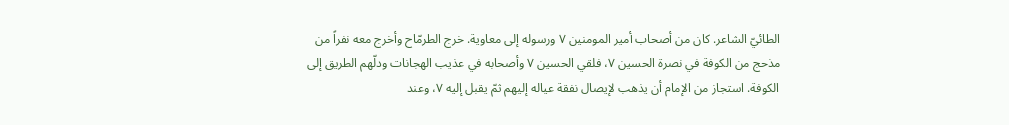الطائيّ الشاعر. كان من أصحاب أمير المومنين ٧ ورسوله إلى معاوية. خرج الطرمّاح وأخرج معه نفراً من مذحج من الكوفة في نصرة الحسين ٧، فلقي الحسين ٧ وأصحابه في عذيب الهجانات ودلّهم الطريق إلى الكوفة. استجاز من الإمام أن يذهب لإيصال نفقة عياله إليهم ثمّ يقبل إليه ٧، وعند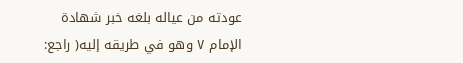عودته من عياله بلغه خبر شهادة الإمام ٧ وهو في طريقه إليه( راجع: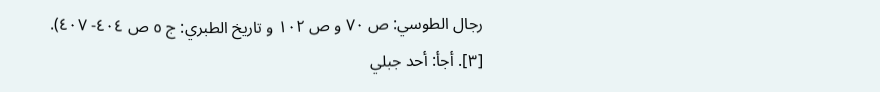رجال الطوسي: ص ٧٠ و ص ١٠٢ و تاريخ الطبري: ج ٥ ص ٤٠٤- ٤٠٧).
[٣]. أجأ: أحد جبلي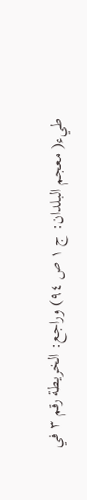طيء( معجم البلدان: ج ١ ص ٩٤) وراجع: الخريطة رقم ٣ في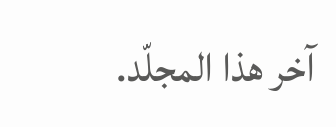آخر هذا المجلّد.